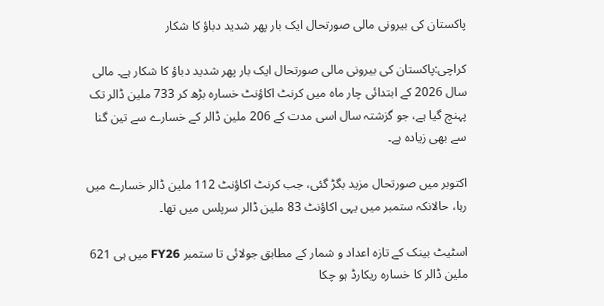پاکستان کی بیرونی مالی صورتحال ایک بار پھر شدید دباؤ کا شکار

کراچی:پاکستان کی بیرونی مالی صورتحال ایک بار پھر شدید دباؤ کا شکار ہے۔ مالی سال 2026 کے ابتدائی چار ماہ میں کرنٹ اکاؤنٹ خسارہ بڑھ کر 733 ملین ڈالر تک پہنچ گیا ہے، جو گزشتہ سال اسی مدت کے 206 ملین ڈالر کے خسارے سے تین گنا سے بھی زیادہ ہے۔

اکتوبر میں صورتحال مزید بگڑ گئی، جب کرنٹ اکاؤنٹ 112 ملین ڈالر خسارے میں رہا، حالانکہ ستمبر میں یہی اکاؤنٹ 83 ملین ڈالر سرپلس میں تھا۔

اسٹیٹ بینک کے تازہ اعداد و شمار کے مطابق جولائی تا ستمبر FY26 میں ہی 621 ملین ڈالر کا خسارہ ریکارڈ ہو چکا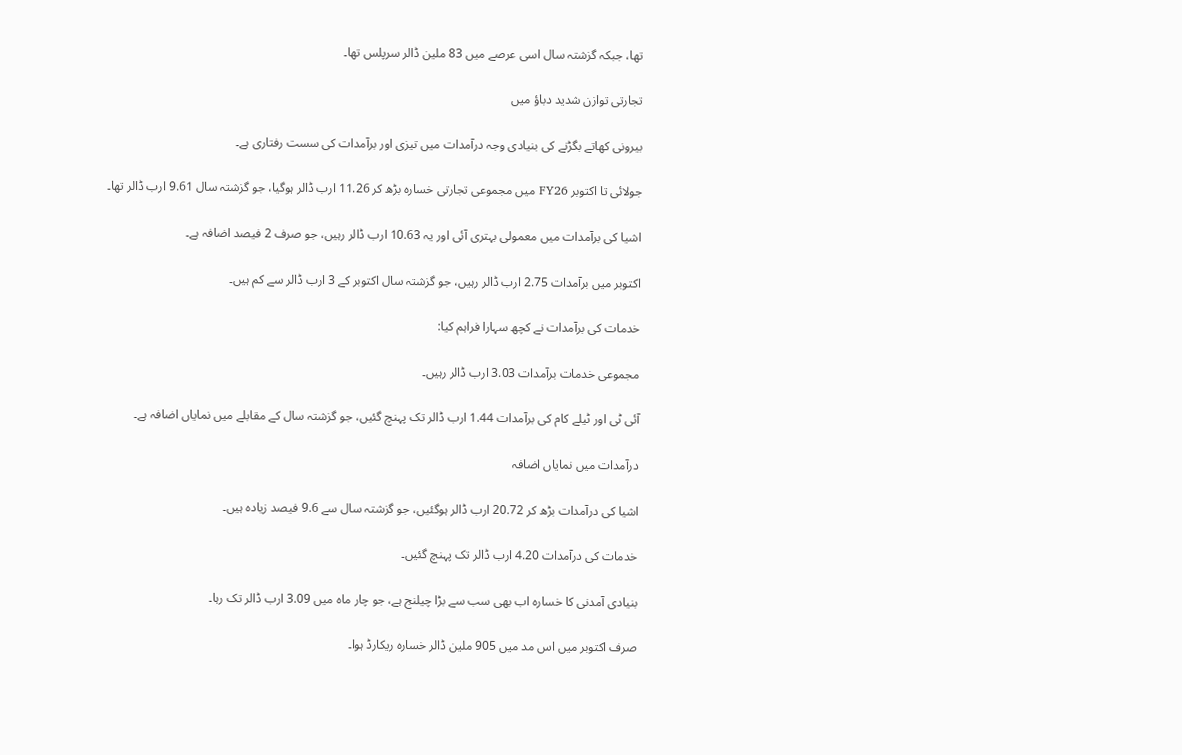تھا، جبکہ گزشتہ سال اسی عرصے میں 83 ملین ڈالر سرپلس تھا۔

تجارتی توازن شدید دباؤ میں

بیرونی کھاتے بگڑنے کی بنیادی وجہ درآمدات میں تیزی اور برآمدات کی سست رفتاری ہے۔

جولائی تا اکتوبر FY26 میں مجموعی تجارتی خسارہ بڑھ کر 11.26 ارب ڈالر ہوگیا، جو گزشتہ سال 9.61 ارب ڈالر تھا۔

اشیا کی برآمدات میں معمولی بہتری آئی اور یہ 10.63 ارب ڈالر رہیں، جو صرف 2 فیصد اضافہ ہے۔

اکتوبر میں برآمدات 2.75 ارب ڈالر رہیں، جو گزشتہ سال اکتوبر کے 3 ارب ڈالر سے کم ہیں۔

خدمات کی برآمدات نے کچھ سہارا فراہم کیا:

مجموعی خدمات برآمدات 3.03 ارب ڈالر رہیں۔

آئی ٹی اور ٹیلے کام کی برآمدات 1.44 ارب ڈالر تک پہنچ گئیں، جو گزشتہ سال کے مقابلے میں نمایاں اضافہ ہے۔

درآمدات میں نمایاں اضافہ

اشیا کی درآمدات بڑھ کر 20.72 ارب ڈالر ہوگئیں، جو گزشتہ سال سے 9.6 فیصد زیادہ ہیں۔

خدمات کی درآمدات 4.20 ارب ڈالر تک پہنچ گئیں۔

بنیادی آمدنی کا خسارہ اب بھی سب سے بڑا چیلنج ہے، جو چار ماہ میں 3.09 ارب ڈالر تک رہا۔

صرف اکتوبر میں اس مد میں 905 ملین ڈالر خسارہ ریکارڈ ہوا۔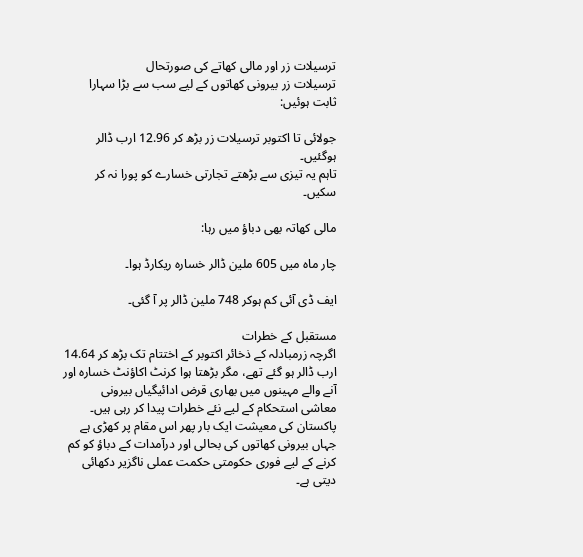ترسیلات زر اور مالی کھاتے کی صورتحال
ترسیلات زر بیرونی کھاتوں کے لیے سب سے بڑا سہارا ثابت ہوئیں:

جولائی تا اکتوبر ترسیلات زر بڑھ کر 12.96 ارب ڈالر ہوگئیں۔
تاہم یہ تیزی سے بڑھتے تجارتی خسارے کو پورا نہ کر سکیں۔

مالی کھاتہ بھی دباؤ میں رہا:

چار ماہ میں 605 ملین ڈالر خسارہ ریکارڈ ہوا۔

ایف ڈی آئی کم ہوکر 748 ملین ڈالر پر آ گئی۔

مستقبل کے خطرات
اگرچہ زرمبادلہ کے ذخائر اکتوبر کے اختتام تک بڑھ کر 14.64 ارب ڈالر ہو گئے تھے، مگر بڑھتا ہوا کرنٹ اکاؤنٹ خسارہ اور آنے والے مہینوں میں بھاری قرض ادائیگیاں بیرونی معاشی استحکام کے لیے نئے خطرات پیدا کر رہی ہیں۔
پاکستان کی معیشت ایک بار پھر اس مقام پر کھڑی ہے جہاں بیرونی کھاتوں کی بحالی اور درآمدات کے دباؤ کو کم کرنے کے لیے فوری حکومتی حکمت عملی ناگزیر دکھائی دیتی ہے۔